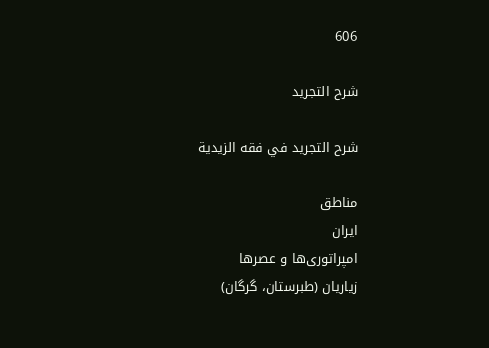606

شرح التجريد

شرح التجريد في فقه الزيدية

مناطق
ایران
امپراتوری‌ها و عصرها
زیاریان (طبرستان، گرگان)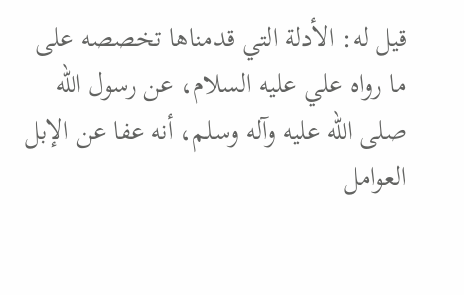قيل له: الأدلة التي قدمناها تخصصه على ما رواه علي عليه السلام، عن رسول الله صلى الله عليه وآله وسلم، أنه عفا عن الإبل العوامل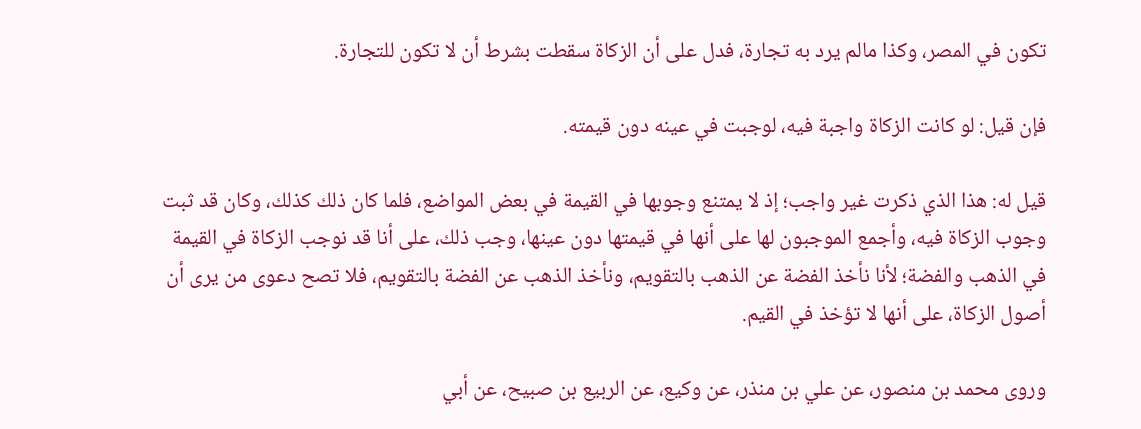تكون في المصر، وكذا مالم يرد به تجارة، فدل على أن الزكاة سقطت بشرط أن لا تكون للتجارة.

فإن قيل: لو كانت الزكاة واجبة فيه، لوجبت في عينه دون قيمته.

قيل له: هذا الذي ذكرت غير واجب؛ إذ لا يمتنع وجوبها في القيمة في بعض المواضع، فلما كان ذلك كذلك، وكان قد ثبت وجوب الزكاة فيه، وأجمع الموجبون لها على أنها في قيمتها دون عينها، وجب ذلك، على أنا قد نوجب الزكاة في القيمة في الذهب والفضة؛ لأنا نأخذ الفضة عن الذهب بالتقويم، ونأخذ الذهب عن الفضة بالتقويم، فلا تصح دعوى من يرى أن أصول الزكاة، على أنها لا تؤخذ في القيم.

وروى محمد بن منصور، عن علي بن منذر، عن وكيع، عن الربيع بن صبيح، عن أبي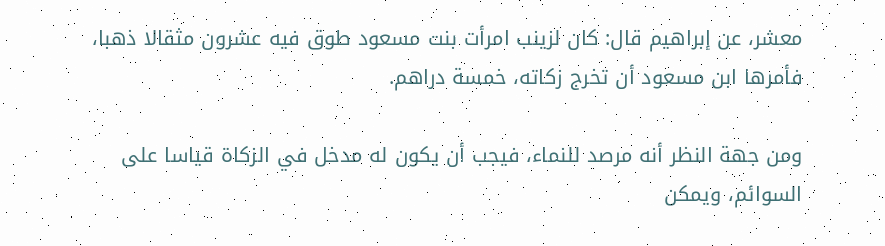معشر، عن إبراهيم قال: كان لزينب امرأت بنت مسعود طوق فيه عشرون مثقالا ذهبا، فأمرها ابن مسعود أن تخرج زكاته، خمسة دراهم.

ومن جهة النظر أنه مرصد للنماء، فيجب أن يكون له مدخل في الزكاة قياسا على السوائم، ويمكن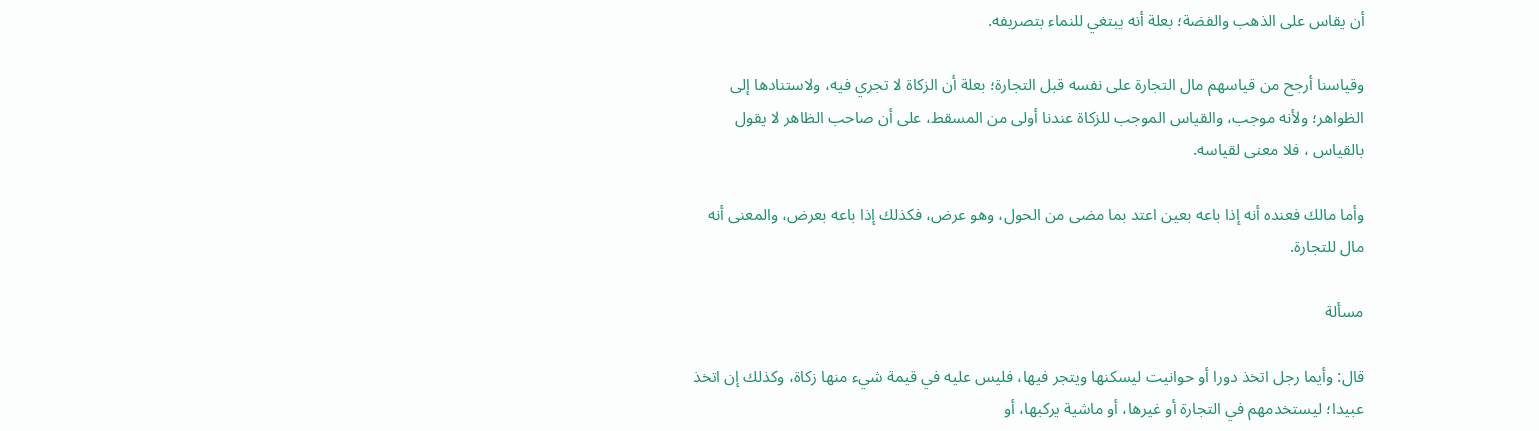أن يقاس على الذهب والفضة؛ بعلة أنه يبتغي للنماء بتصريفه.

وقياسنا أرجح من قياسهم مال التجارة على نفسه قبل التجارة؛ بعلة أن الزكاة لا تجري فيه، ولاستنادها إلى الظواهر؛ ولأنه موجب، والقياس الموجب للزكاة عندنا أولى من المسقط، على أن صاحب الظاهر لا يقول بالقياس ، فلا معنى لقياسه.

وأما مالك فعنده أنه إذا باعه بعين اعتد بما مضى من الحول، وهو عرض، فكذلك إذا باعه بعرض، والمعنى أنه مال للتجارة.

مسألة

قال: وأيما رجل اتخذ دورا أو حوانيت ليسكنها ويتجر فيها، فليس عليه في قيمة شيء منها زكاة، وكذلك إن اتخذ عبيدا؛ ليستخدمهم في التجارة أو غيرها، أو ماشية يركبها، أو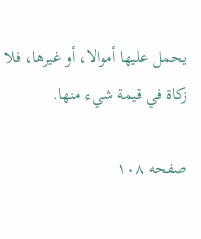يحمل عليها أموالا، أو غيرها، فلا زكاة في قيمة شيء منها.

صفحه ۱۰۸